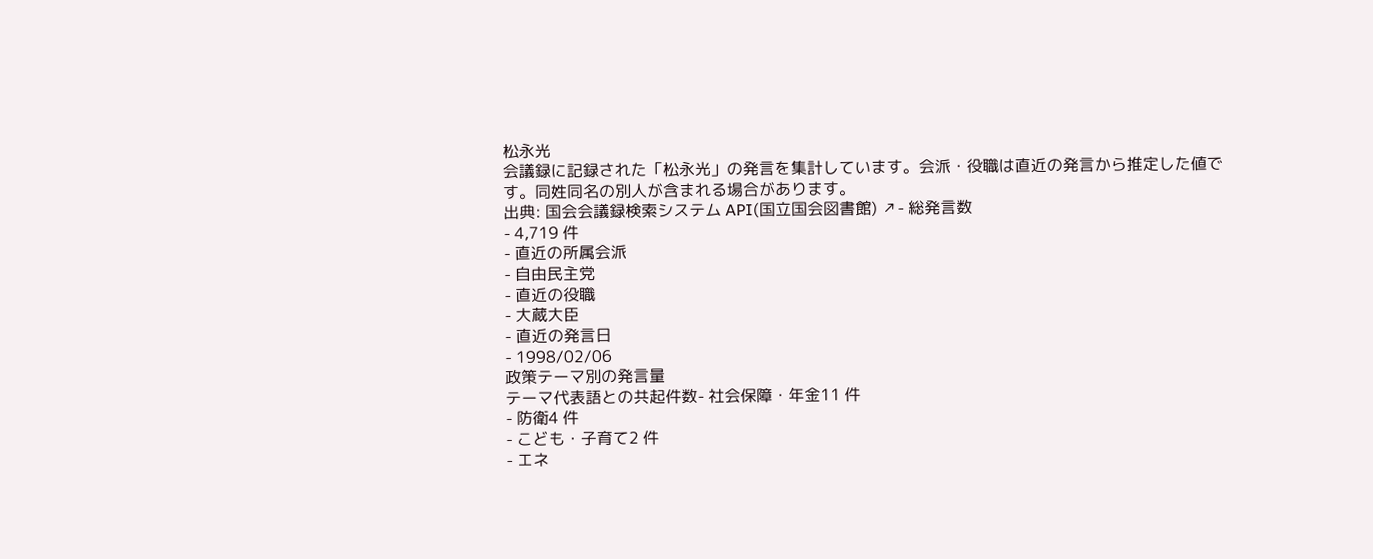松永光
会議録に記録された「松永光」の発言を集計しています。会派・役職は直近の発言から推定した値です。同姓同名の別人が含まれる場合があります。
出典: 国会会議録検索システム API(国立国会図書館) ↗- 総発言数
- 4,719 件
- 直近の所属会派
- 自由民主党
- 直近の役職
- 大蔵大臣
- 直近の発言日
- 1998/02/06
政策テーマ別の発言量
テーマ代表語との共起件数- 社会保障・年金11 件
- 防衛4 件
- こども・子育て2 件
- エネ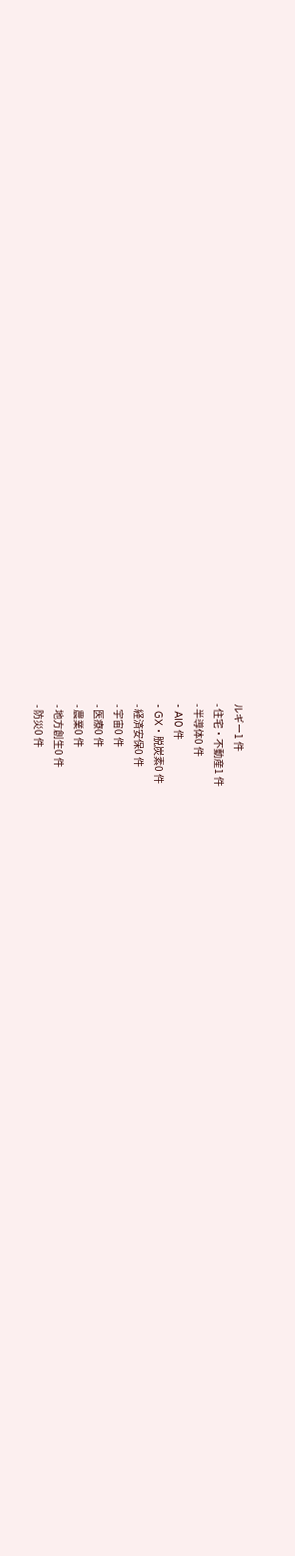ルギー1 件
- 住宅・不動産1 件
- 半導体0 件
- AI0 件
- GX・脱炭素0 件
- 経済安保0 件
- 宇宙0 件
- 医療0 件
- 農業0 件
- 地方創生0 件
- 防災0 件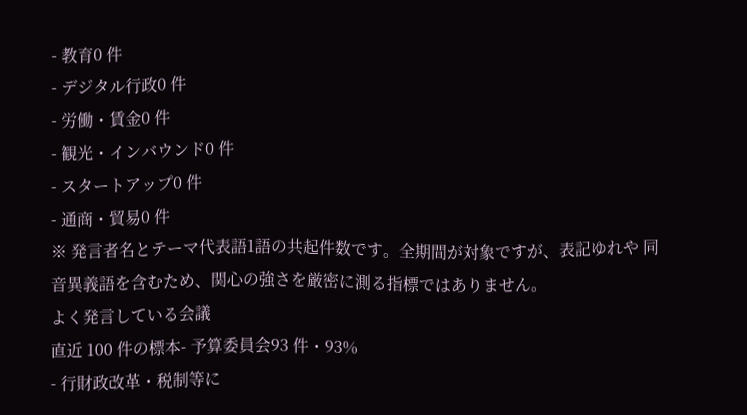- 教育0 件
- デジタル行政0 件
- 労働・賃金0 件
- 観光・インバウンド0 件
- スタートアップ0 件
- 通商・貿易0 件
※ 発言者名とテーマ代表語1語の共起件数です。全期間が対象ですが、表記ゆれや 同音異義語を含むため、関心の強さを厳密に測る指標ではありません。
よく発言している会議
直近 100 件の標本- 予算委員会93 件・93%
- 行財政改革・税制等に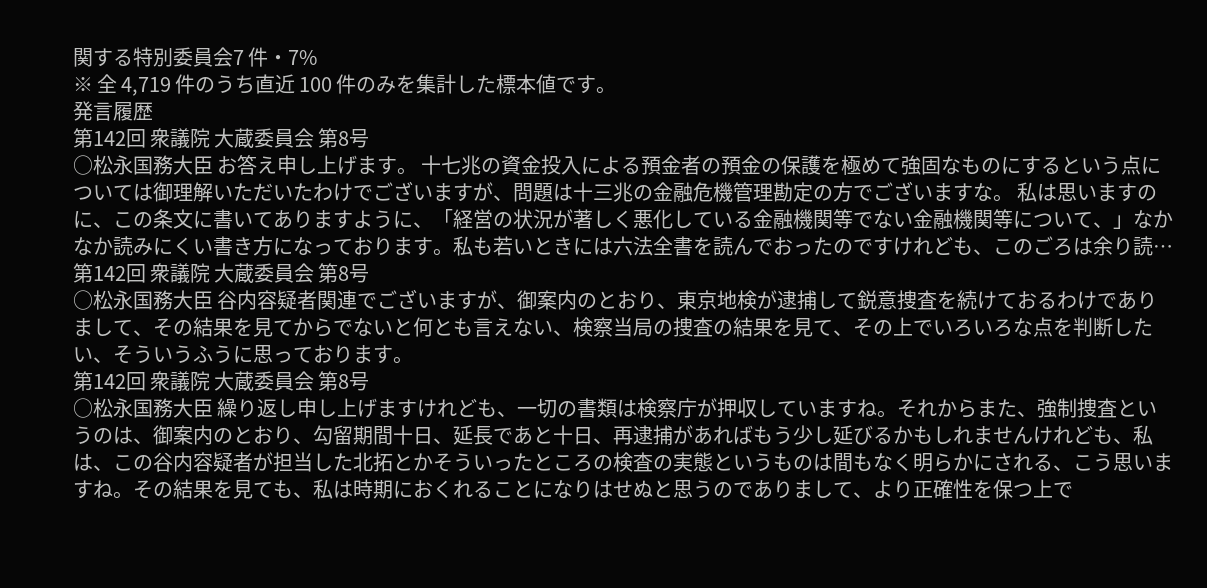関する特別委員会7 件・7%
※ 全 4,719 件のうち直近 100 件のみを集計した標本値です。
発言履歴
第142回 衆議院 大蔵委員会 第8号
○松永国務大臣 お答え申し上げます。 十七兆の資金投入による預金者の預金の保護を極めて強固なものにするという点については御理解いただいたわけでございますが、問題は十三兆の金融危機管理勘定の方でございますな。 私は思いますのに、この条文に書いてありますように、「経営の状況が著しく悪化している金融機関等でない金融機関等について、」なかなか読みにくい書き方になっております。私も若いときには六法全書を読んでおったのですけれども、このごろは余り読…
第142回 衆議院 大蔵委員会 第8号
○松永国務大臣 谷内容疑者関連でございますが、御案内のとおり、東京地検が逮捕して鋭意捜査を続けておるわけでありまして、その結果を見てからでないと何とも言えない、検察当局の捜査の結果を見て、その上でいろいろな点を判断したい、そういうふうに思っております。
第142回 衆議院 大蔵委員会 第8号
○松永国務大臣 繰り返し申し上げますけれども、一切の書類は検察庁が押収していますね。それからまた、強制捜査というのは、御案内のとおり、勾留期間十日、延長であと十日、再逮捕があればもう少し延びるかもしれませんけれども、私は、この谷内容疑者が担当した北拓とかそういったところの検査の実態というものは間もなく明らかにされる、こう思いますね。その結果を見ても、私は時期におくれることになりはせぬと思うのでありまして、より正確性を保つ上で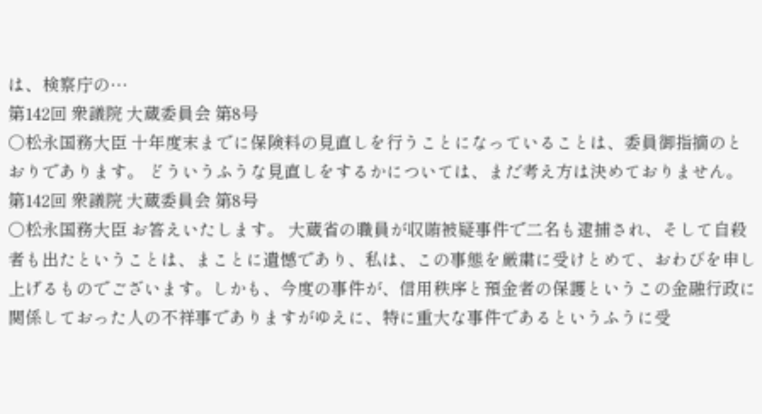は、検察庁の…
第142回 衆議院 大蔵委員会 第8号
○松永国務大臣 十年度末までに保険料の見直しを行うことになっていることは、委員御指摘のとおりであります。 どういうふうな見直しをするかについては、まだ考え方は決めておりません。
第142回 衆議院 大蔵委員会 第8号
○松永国務大臣 お答えいたします。 大蔵省の職員が収賄被疑事件で二名も逮捕され、そして自殺者も出たということは、まことに遺憾であり、私は、この事態を厳粛に受けとめて、おわびを申し上げるものでございます。しかも、今度の事件が、信用秩序と預金者の保護というこの金融行政に関係しておった人の不祥事でありますがゆえに、特に重大な事件であるというふうに受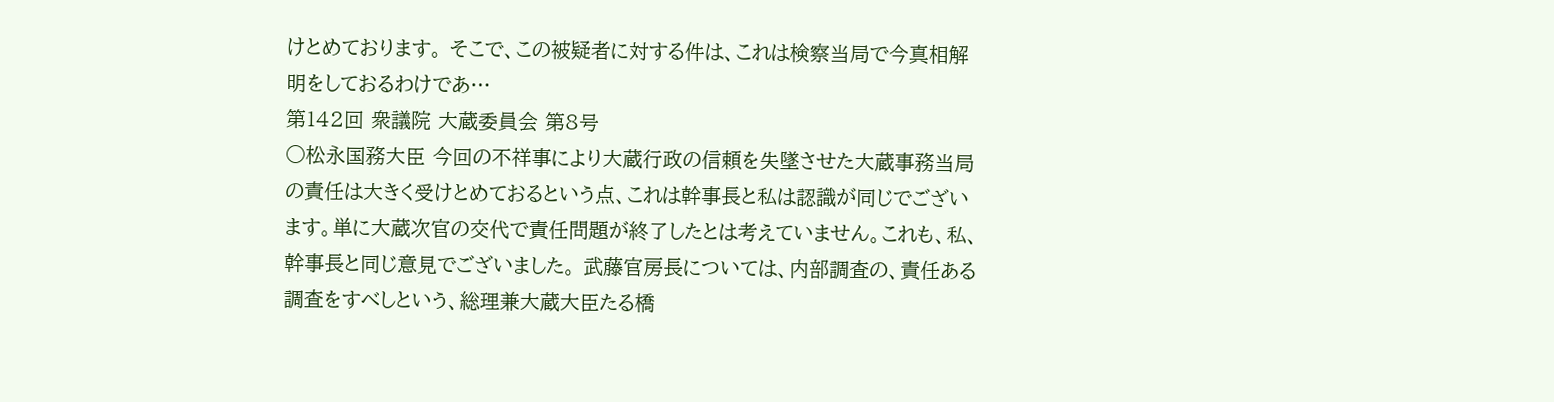けとめております。 そこで、この被疑者に対する件は、これは検察当局で今真相解明をしておるわけであ…
第142回 衆議院 大蔵委員会 第8号
○松永国務大臣 今回の不祥事により大蔵行政の信頼を失墜させた大蔵事務当局の責任は大きく受けとめておるという点、これは幹事長と私は認識が同じでございます。単に大蔵次官の交代で責任問題が終了したとは考えていません。これも、私、幹事長と同じ意見でございました。 武藤官房長については、内部調査の、責任ある調査をすべしという、総理兼大蔵大臣たる橋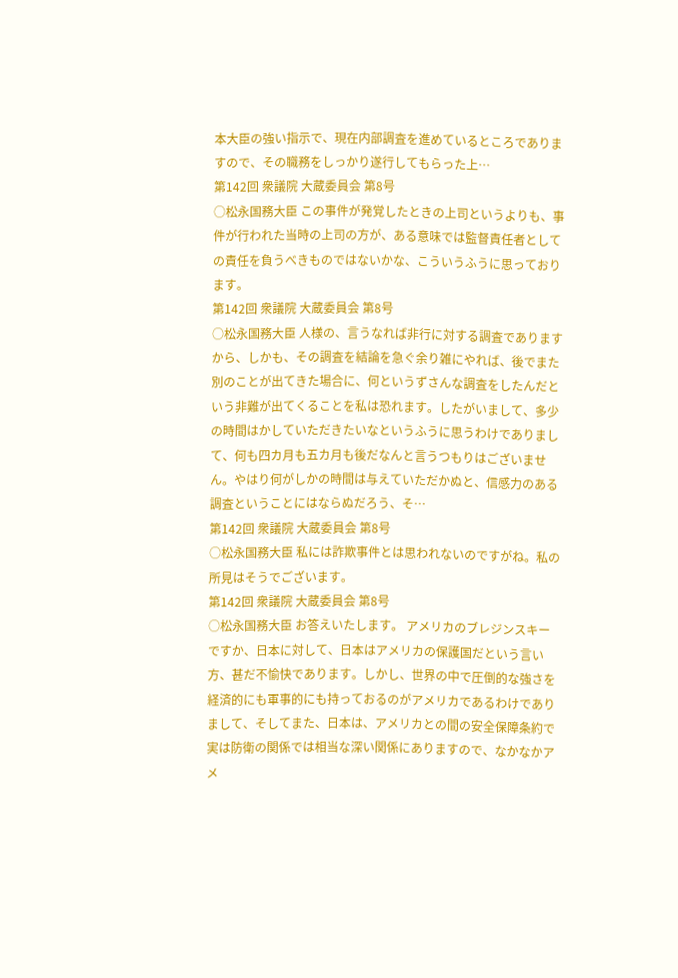本大臣の強い指示で、現在内部調査を進めているところでありますので、その職務をしっかり遂行してもらった上…
第142回 衆議院 大蔵委員会 第8号
○松永国務大臣 この事件が発覚したときの上司というよりも、事件が行われた当時の上司の方が、ある意味では監督責任者としての責任を負うべきものではないかな、こういうふうに思っております。
第142回 衆議院 大蔵委員会 第8号
○松永国務大臣 人様の、言うなれば非行に対する調査でありますから、しかも、その調査を結論を急ぐ余り雑にやれば、後でまた別のことが出てきた場合に、何というずさんな調査をしたんだという非難が出てくることを私は恐れます。したがいまして、多少の時間はかしていただきたいなというふうに思うわけでありまして、何も四カ月も五カ月も後だなんと言うつもりはございません。やはり何がしかの時間は与えていただかぬと、信感力のある調査ということにはならぬだろう、そ…
第142回 衆議院 大蔵委員会 第8号
○松永国務大臣 私には詐欺事件とは思われないのですがね。私の所見はそうでございます。
第142回 衆議院 大蔵委員会 第8号
○松永国務大臣 お答えいたします。 アメリカのブレジンスキーですか、日本に対して、日本はアメリカの保護国だという言い方、甚だ不愉快であります。しかし、世界の中で圧倒的な強さを経済的にも軍事的にも持っておるのがアメリカであるわけでありまして、そしてまた、日本は、アメリカとの間の安全保障条約で実は防衛の関係では相当な深い関係にありますので、なかなかアメ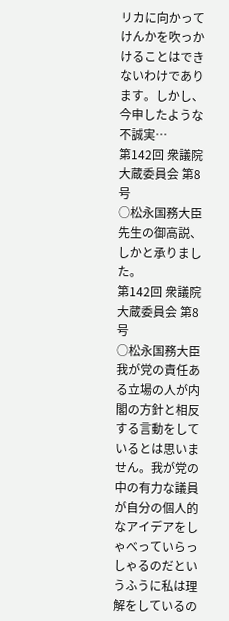リカに向かってけんかを吹っかけることはできないわけであります。しかし、今申したような不誠実…
第142回 衆議院 大蔵委員会 第8号
○松永国務大臣 先生の御高説、しかと承りました。
第142回 衆議院 大蔵委員会 第8号
○松永国務大臣 我が党の責任ある立場の人が内閣の方針と相反する言動をしているとは思いません。我が党の中の有力な議員が自分の個人的なアイデアをしゃべっていらっしゃるのだというふうに私は理解をしているの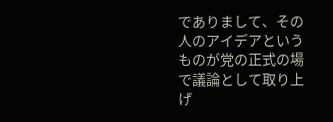でありまして、その人のアイデアというものが党の正式の場で議論として取り上げ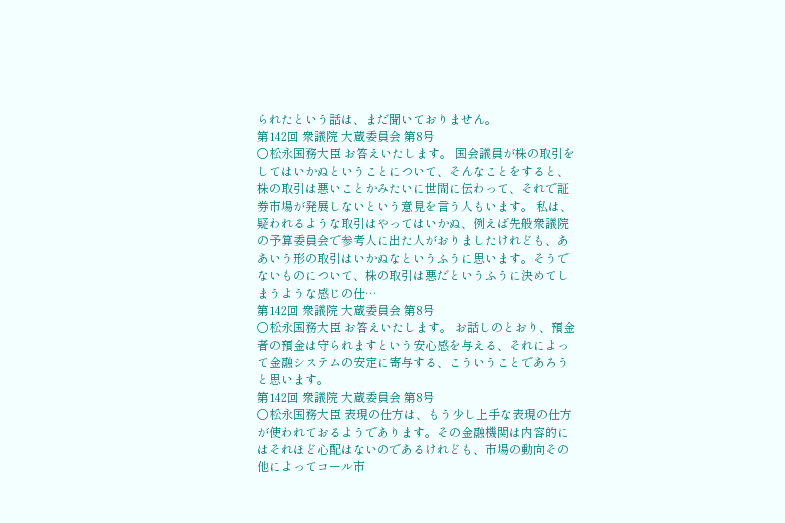られたという話は、まだ聞いておりません。
第142回 衆議院 大蔵委員会 第8号
○松永国務大臣 お答えいたします。 国会議員が株の取引をしてはいかぬということについて、そんなことをすると、株の取引は悪いことかみたいに世間に伝わって、それで証券市場が発展しないという意見を言う人もいます。 私は、疑われるような取引はやってはいかぬ、例えば先般衆議院の予算委員会で参考人に出た人がおりましたけれども、ああいう形の取引はいかぬなというふうに思います。そうでないものについて、株の取引は悪だというふうに決めてしまうような感じの仕…
第142回 衆議院 大蔵委員会 第8号
○松永国務大臣 お答えいたします。 お話しのとおり、預金者の預金は守られますという安心感を与える、それによって金融システムの安定に寄与する、こういうことであろうと思います。
第142回 衆議院 大蔵委員会 第8号
○松永国務大臣 表現の仕方は、もう少し上手な表現の仕方が使われておるようであります。その金融機関は内容的にはそれほど心配はないのであるけれども、市場の動向その他によってコール市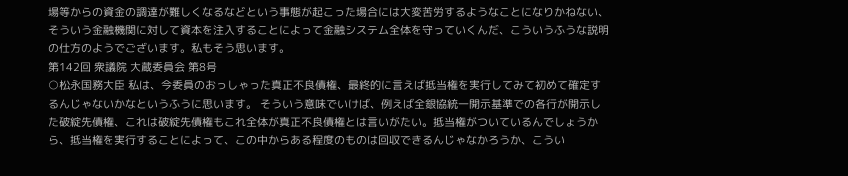場等からの資金の調達が難しくなるなどという事態が起こった場合には大変苦労するようなことになりかねない、そういう金融機関に対して資本を注入することによって金融システム全体を守っていくんだ、こういうふうな説明の仕方のようでございます。私もそう思います。
第142回 衆議院 大蔵委員会 第8号
○松永国務大臣 私は、今委員のおっしゃった真正不良債権、最終的に言えば抵当権を実行してみて初めて確定するんじゃないかなというふうに思います。 そういう意味でいけば、例えば全銀協統一開示基準での各行が開示した破綻先債権、これは破綻先債権もこれ全体が真正不良債権とは言いがたい。抵当権がついているんでしょうから、抵当権を実行することによって、この中からある程度のものは回収できるんじゃなかろうか、こうい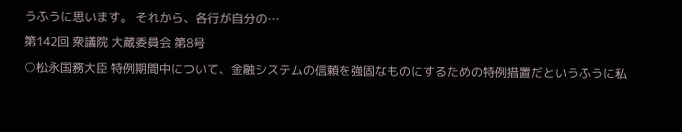うふうに思います。 それから、各行が自分の…
第142回 衆議院 大蔵委員会 第8号
○松永国務大臣 特例期間中について、金融システムの信頼を強固なものにするための特例措置だというふうに私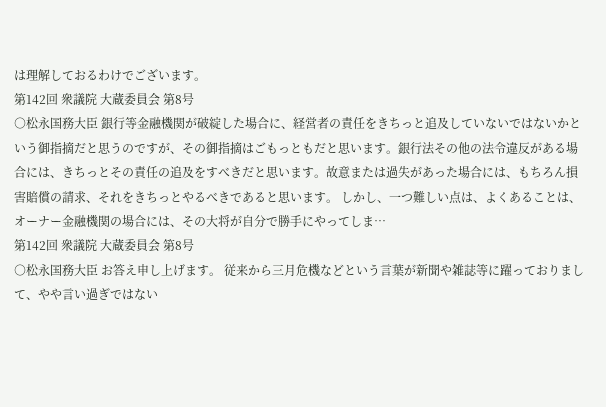は理解しておるわけでございます。
第142回 衆議院 大蔵委員会 第8号
○松永国務大臣 銀行等金融機関が破綻した場合に、経営者の責任をきちっと追及していないではないかという御指摘だと思うのですが、その御指摘はごもっともだと思います。銀行法その他の法令違反がある場合には、きちっとその責任の追及をすべきだと思います。故意または過失があった場合には、もちろん損害賠償の請求、それをきちっとやるべきであると思います。 しかし、一つ難しい点は、よくあることは、オーナー金融機関の場合には、その大将が自分で勝手にやってしま…
第142回 衆議院 大蔵委員会 第8号
○松永国務大臣 お答え申し上げます。 従来から三月危機などという言葉が新聞や雑誌等に躍っておりまして、やや言い過ぎではない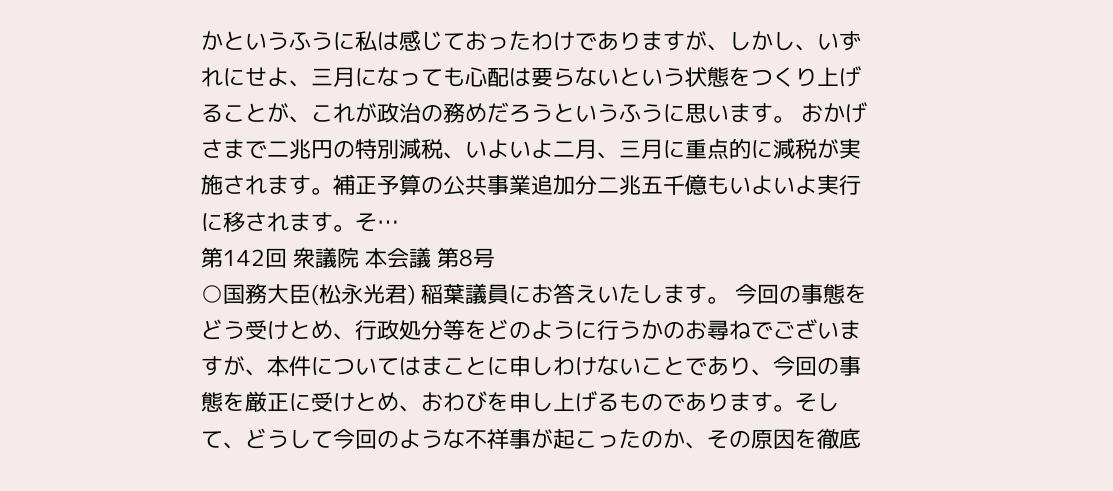かというふうに私は感じておったわけでありますが、しかし、いずれにせよ、三月になっても心配は要らないという状態をつくり上げることが、これが政治の務めだろうというふうに思います。 おかげさまで二兆円の特別減税、いよいよ二月、三月に重点的に減税が実施されます。補正予算の公共事業追加分二兆五千億もいよいよ実行に移されます。そ…
第142回 衆議院 本会議 第8号
○国務大臣(松永光君) 稲葉議員にお答えいたします。 今回の事態をどう受けとめ、行政処分等をどのように行うかのお尋ねでございますが、本件についてはまことに申しわけないことであり、今回の事態を厳正に受けとめ、おわびを申し上げるものであります。そして、どうして今回のような不祥事が起こったのか、その原因を徹底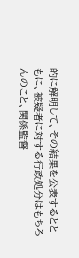的に解明して、その結果を公表するとともに、被疑者に対する行政処分はもちろんのこと、関係監督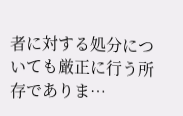者に対する処分についても厳正に行う所存でありま…